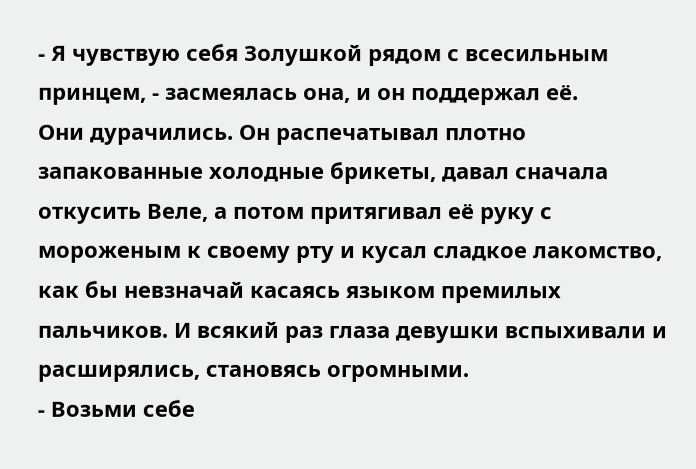- Я чувствую себя Золушкой рядом с всесильным принцем, - засмеялась она, и он поддержал её.
Они дурачились. Он распечатывал плотно запакованные холодные брикеты, давал сначала откусить Веле, а потом притягивал её руку с мороженым к своему рту и кусал сладкое лакомство, как бы невзначай касаясь языком премилых пальчиков. И всякий раз глаза девушки вспыхивали и расширялись, становясь огромными.
- Возьми себе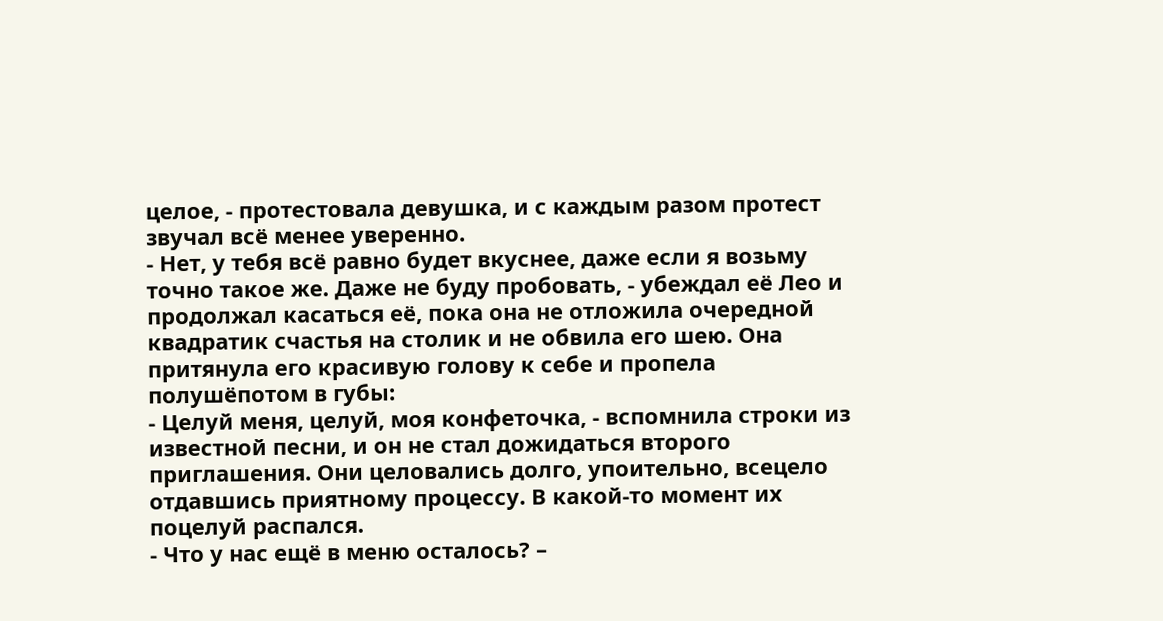целое, - протестовала девушка, и с каждым разом протест звучал всё менее уверенно.
- Нет, у тебя всё равно будет вкуснее, даже если я возьму точно такое же. Даже не буду пробовать, - убеждал её Лео и продолжал касаться её, пока она не отложила очередной квадратик счастья на столик и не обвила его шею. Она притянула его красивую голову к себе и пропела полушёпотом в губы:
- Целуй меня, целуй, моя конфеточка, - вспомнила строки из известной песни, и он не стал дожидаться второго приглашения. Они целовались долго, упоительно, всецело отдавшись приятному процессу. В какой-то момент их поцелуй распался.
- Что у нас ещё в меню осталось? –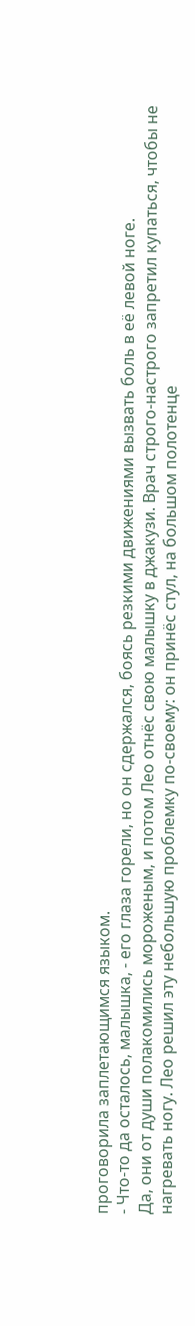проговорила заплетающимся языком.
- Что-то да осталось, малышка, - его глаза горели, но он сдержался, боясь резкими движениями вызвать боль в её левой ноге.
Да, они от души полакомились мороженым, и потом Лео отнёс свою малышку в джакузи. Врач строго-настрого запретил купаться, чтобы не нагревать ногу. Лео решил эту небольшую проблемку по-своему: он принёс стул, на большом полотенце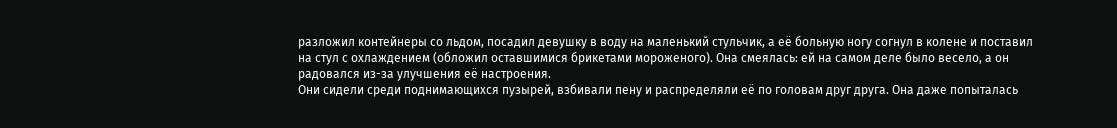разложил контейнеры со льдом, посадил девушку в воду на маленький стульчик, а её больную ногу согнул в колене и поставил на стул с охлаждением (обложил оставшимися брикетами мороженого). Она смеялась: ей на самом деле было весело, а он радовался из-за улучшения её настроения.
Они сидели среди поднимающихся пузырей, взбивали пену и распределяли её по головам друг друга. Она даже попыталась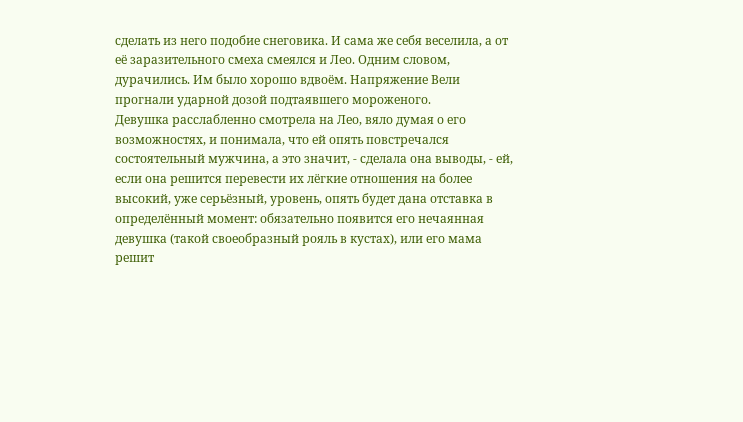сделать из него подобие снеговика. И сама же себя веселила, а от её заразительного смеха смеялся и Лео. Одним словом, дурачились. Им было хорошо вдвоём. Напряжение Вели прогнали ударной дозой подтаявшего мороженого.
Девушка расслабленно смотрела на Лео, вяло думая о его возможностях, и понимала, что ей опять повстречался состоятельный мужчина, а это значит, - сделала она выводы, - ей, если она решится перевести их лёгкие отношения на более высокий, уже серьёзный, уровень, опять будет дана отставка в определённый момент: обязательно появится его нечаянная девушка (такой своеобразный рояль в кустах), или его мама решит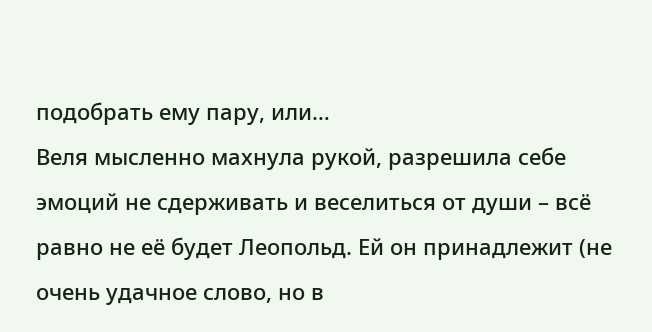подобрать ему пару, или…
Веля мысленно махнула рукой, разрешила себе эмоций не сдерживать и веселиться от души – всё равно не её будет Леопольд. Ей он принадлежит (не очень удачное слово, но в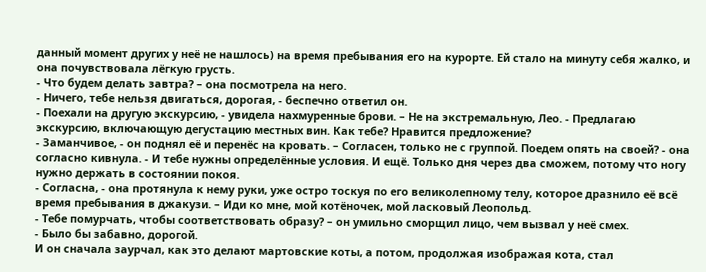данный момент других у неё не нашлось) на время пребывания его на курорте. Ей стало на минуту себя жалко, и она почувствовала лёгкую грусть.
- Что будем делать завтра? – она посмотрела на него.
- Ничего, тебе нельзя двигаться, дорогая, - беспечно ответил он.
- Поехали на другую экскурсию, - увидела нахмуренные брови. – Не на экстремальную, Лео. - Предлагаю экскурсию, включающую дегустацию местных вин. Как тебе? Нравится предложение?
- Заманчивое, - он поднял её и перенёс на кровать. – Согласен, только не с группой. Поедем опять на своей? - она согласно кивнула. - И тебе нужны определённые условия. И ещё. Только дня через два сможем, потому что ногу нужно держать в состоянии покоя.
- Согласна, - она протянула к нему руки, уже остро тоскуя по его великолепному телу, которое дразнило её всё время пребывания в джакузи. – Иди ко мне, мой котёночек, мой ласковый Леопольд.
- Тебе помурчать, чтобы соответствовать образу? – он умильно сморщил лицо, чем вызвал у неё смех.
- Было бы забавно, дорогой.
И он сначала заурчал, как это делают мартовские коты, а потом, продолжая изображая кота, стал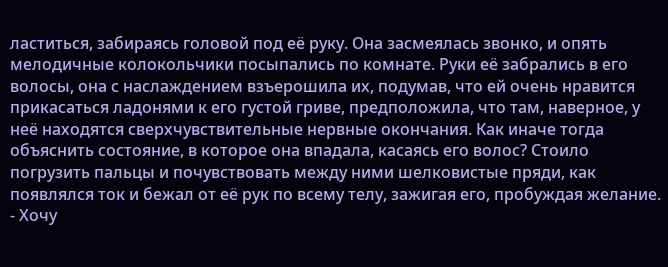ластиться, забираясь головой под её руку. Она засмеялась звонко, и опять мелодичные колокольчики посыпались по комнате. Руки её забрались в его волосы, она с наслаждением взъерошила их, подумав, что ей очень нравится прикасаться ладонями к его густой гриве, предположила, что там, наверное, у неё находятся сверхчувствительные нервные окончания. Как иначе тогда объяснить состояние, в которое она впадала, касаясь его волос? Стоило погрузить пальцы и почувствовать между ними шелковистые пряди, как появлялся ток и бежал от её рук по всему телу, зажигая его, пробуждая желание.
- Хочу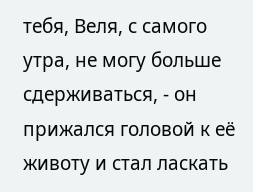тебя, Веля, с самого утра, не могу больше сдерживаться, - он прижался головой к её животу и стал ласкать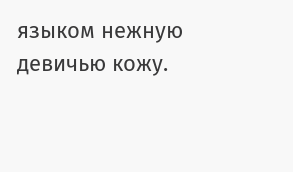языком нежную девичью кожу.